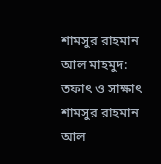শামসুর রাহমান আল মাহমুদ: তফাৎ ও সাক্ষাৎ
শামসুর রাহমান আল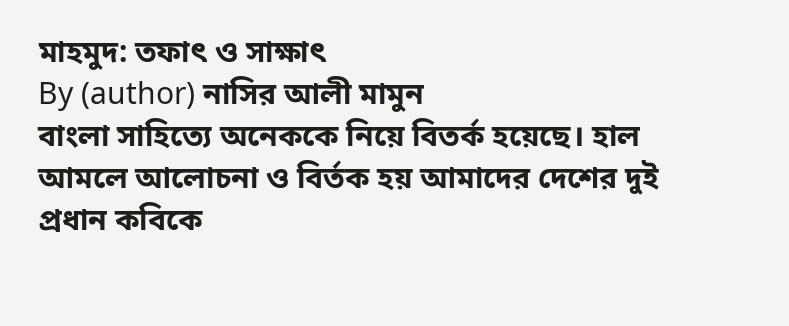মাহমুদ: তফাৎ ও সাক্ষাৎ
By (author) নাসির আলী মামুন
বাংলা সাহিত্যে অনেককে নিয়ে বিতর্ক হয়েছে। হাল আমলে আলোচনা ও বির্তক হয় আমাদের দেশের দুই প্রধান কবিকে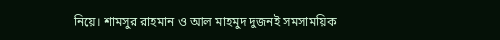নিয়ে। শামসুর রাহমান ও আল মাহমুদ দুজনই সমসাময়িক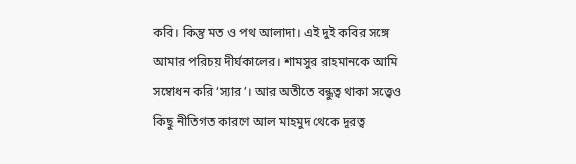কবি। কিন্তু মত ও পথ আলাদা। এই দুই কবির সঙ্গে আমার পরিচয় দীর্ঘকালের। শামসুর রাহমানকে আমি সম্বোধন করি ‘স্যার’। আর অতীতে বন্ধুত্ব থাকা সত্ত্বেও কিছু নীতিগত কারণে আল মাহমুদ থেকে দূরত্ব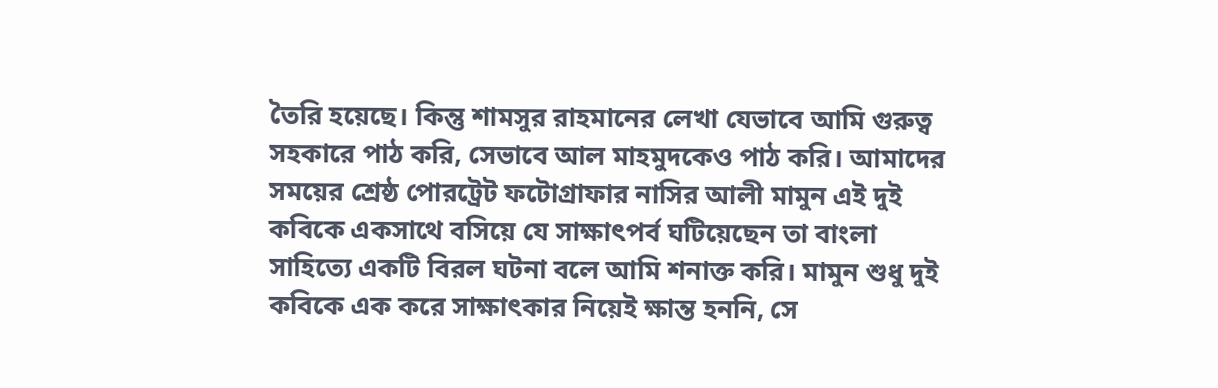তৈরি হয়েছে। কিন্তু শামসুর রাহমানের লেখা যেভাবে আমি গুরুত্ব সহকারে পাঠ করি, সেভাবে আল মাহমুদকেও পাঠ করি। আমাদের সময়ের শ্রেষ্ঠ পোরট্রেট ফটোগ্রাফার নাসির আলী মামুন এই দুই কবিকে একসাথে বসিয়ে যে সাক্ষাৎপর্ব ঘটিয়েছেন তা বাংলা সাহিত্যে একটি বিরল ঘটনা বলে আমি শনাক্ত করি। মামুন শুধু দুই কবিকে এক করে সাক্ষাৎকার নিয়েই ক্ষান্ত হননি, সে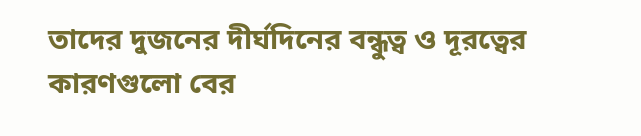তাদের দুজনের দীর্ঘদিনের বন্ধুত্ব ও দূরত্বের কারণগুলো বের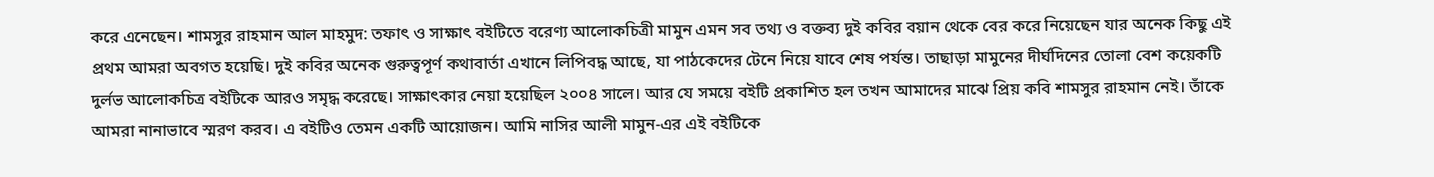করে এনেছেন। শামসুর রাহমান আল মাহমুদ: তফাৎ ও সাক্ষাৎ বইটিতে বরেণ্য আলোকচিত্রী মামুন এমন সব তথ্য ও বক্তব্য দুই কবির বয়ান থেকে বের করে নিয়েছেন যার অনেক কিছু এই প্রথম আমরা অবগত হয়েছি। দুই কবির অনেক গুরুত্বপূর্ণ কথাবার্তা এখানে লিপিবদ্ধ আছে, যা পাঠকেদের টেনে নিয়ে যাবে শেষ পর্যন্ত। তাছাড়া মামুনের দীর্ঘদিনের তোলা বেশ কয়েকটি দুর্লভ আলোকচিত্র বইটিকে আরও সমৃদ্ধ করেছে। সাক্ষাৎকার নেয়া হয়েছিল ২০০৪ সালে। আর যে সময়ে বইটি প্রকাশিত হল তখন আমাদের মাঝে প্রিয় কবি শামসুর রাহমান নেই। তাঁকে আমরা নানাভাবে স্মরণ করব। এ বইটিও তেমন একটি আয়োজন। আমি নাসির আলী মামুন-এর এই বইটিকে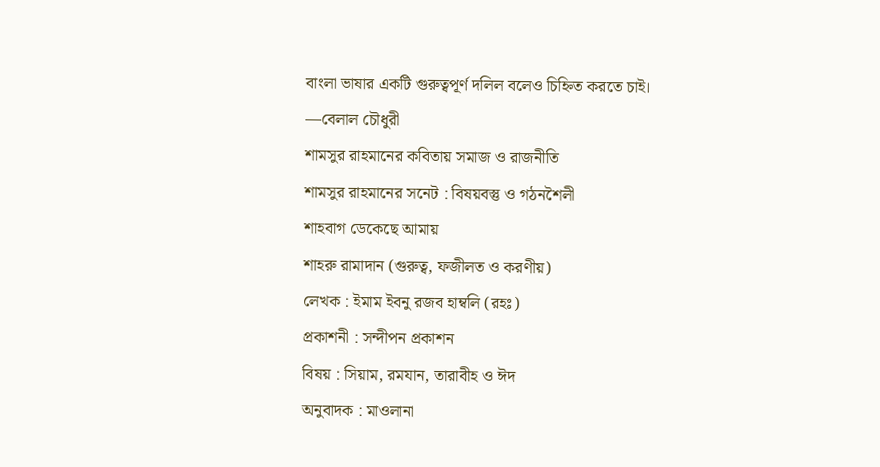বাংলা ভাষার একটি গুরুত্বপূর্ণ দলিল বলেও চিহ্নিত করতে চাই।
—বেলাল চৌধুরী
শামসুর রাহমানের কবিতায় সমাজ ও রাজনীতি
শামসুর রাহমানের সনেট : বিষয়বস্তু ও গঠনশৈলী
শাহবাগ ডেকেছে আমায়
শাহরু রামাদান (গুরুত্ব, ফজীলত ও করণীয়)
লেখক : ইমাম ইবনু রজব হাম্বলি (রহঃ)
প্রকাশনী : সন্দীপন প্রকাশন
বিষয় : সিয়াম, রমযান, তারাবীহ ও ঈদ
অনুবাদক : মাওলানা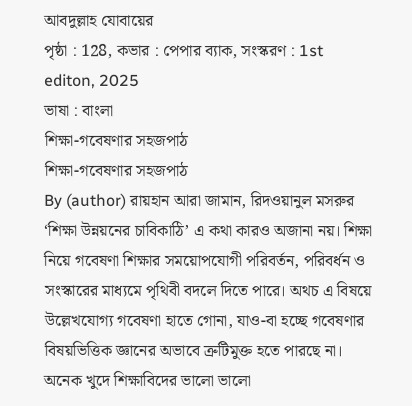আবদুল্লাহ যোবায়ের
পৃষ্ঠা : 128, কভার : পেপার ব্যাক, সংস্করণ : 1st editon, 2025
ভাষা : বাংলা
শিক্ষা-গবেষণার সহজপাঠ
শিক্ষা-গবেষণার সহজপাঠ
By (author) রায়হান আরা জামান, রিদওয়ানুল মসরুর
‘শিক্ষা উন্নয়নের চাবিকাঠি’ এ কথা কারও অজানা নয়। শিক্ষা নিয়ে গবেষণা শিক্ষার সময়োপযোগী পরিবর্তন, পরিবর্ধন ও সংস্কারের মাধ্যমে পৃথিবী বদলে দিতে পারে। অথচ এ বিষয়ে উল্লেখযোগ্য গবেষণা হাতে গোনা, যাও-বা হচ্ছে গবেষণার বিষয়ভিত্তিক জ্ঞানের অভাবে ত্রুটিমুক্ত হতে পারছে না। অনেক খুদে শিক্ষাবিদের ভালো ভালো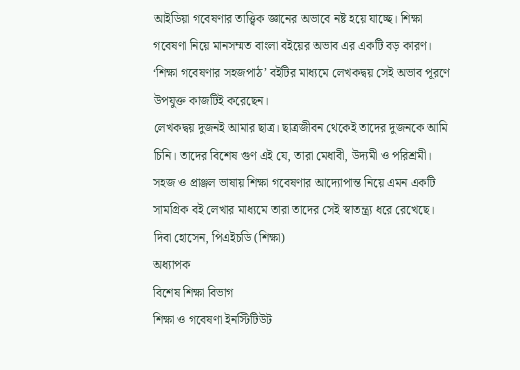আইডিয়া গবেষণার তাত্ত্বিক জ্ঞানের অভাবে নষ্ট হয়ে যাচ্ছে। শিক্ষা গবেষণা নিয়ে মানসম্মত বাংলা বইয়ের অভাব এর একটি বড় কারণ। ‘শিক্ষা গবেষণার সহজপাঠ’ বইটির মাধ্যমে লেখকদ্বয় সেই অভাব পূরণে উপযুক্ত কাজটিই করেছেন।
লেখকদ্বয় দুজনই আমার ছাত্র। ছাত্রজীবন থেকেই তাদের দুজনকে আমি চিনি। তাদের বিশেষ গুণ এই যে, তারা মেধাবী, উদ্যমী ও পরিশ্রমী। সহজ ও প্রাঞ্জল ভাষায় শিক্ষা গবেষণার আদ্যোপান্ত নিয়ে এমন একটি সামগ্রিক বই লেখার মাধ্যমে তারা তাদের সেই স্বাতন্ত্র্য ধরে রেখেছে।
দিবা হোসেন, পিএইচডি (শিক্ষা)
অধ্যাপক
বিশেষ শিক্ষা বিভাগ
শিক্ষা ও গবেষণা ইনস্টিটিউট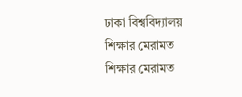ঢাকা বিশ্ববিদ্যালয়
শিক্ষার মেরামত
শিক্ষার মেরামত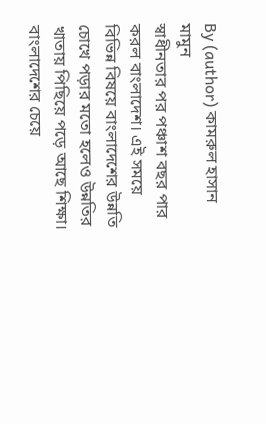By (author) কামরুল হাসান মামুন
স্বাধীনতার পর পঞ্চাশ বছর পার করল বাংলাদেশ। এই সময়ে বিভিন্ন বিষয়ে বাংলাদেশের উন্নতি চোখে পড়ার মতো হলেও উন্নতির খাতায় পিছিয়ে পড়ে আছে শিক্ষা। বাংলাদেশের চেয়ে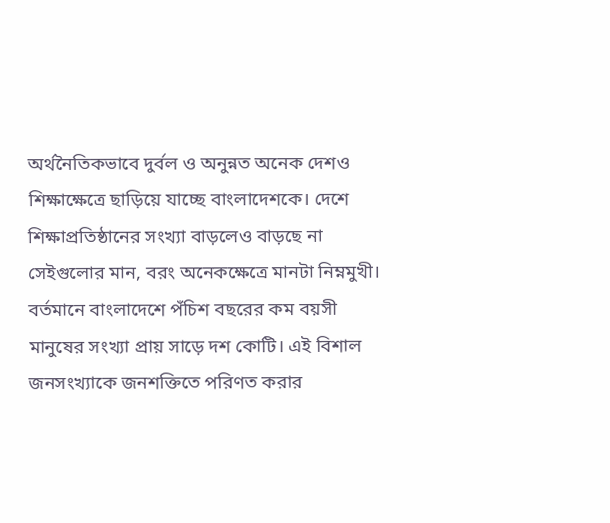অর্থনৈতিকভাবে দুর্বল ও অনুন্নত অনেক দেশও শিক্ষাক্ষেত্রে ছাড়িয়ে যাচ্ছে বাংলাদেশকে। দেশে শিক্ষাপ্রতিষ্ঠানের সংখ্যা বাড়লেও বাড়ছে না সেইগুলোর মান, বরং অনেকক্ষেত্রে মানটা নিম্নমুখী। বর্তমানে বাংলাদেশে পঁচিশ বছরের কম বয়সী মানুষের সংখ্যা প্রায় সাড়ে দশ কোটি। এই বিশাল জনসংখ্যাকে জনশক্তিতে পরিণত করার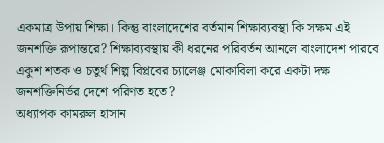একমাত্র উপায় শিক্ষা। কিন্তু বাংলাদেশের বর্তমান শিক্ষাব্যবস্থা কি সক্ষম এই জনশক্তি রূপান্তরে? শিক্ষাব্যবস্থায় কী ধরনের পরিবর্তন আনলে বাংলাদেশ পারবে একুশ শতক ও চতুর্থ শিল্প বিপ্লবের চ্যালেঞ্জ মোকাবিলা করে একটা দক্ষ জনশক্তিনির্ভর দেশে পরিণত হতে?
অধ্যাপক কামরুল হাসান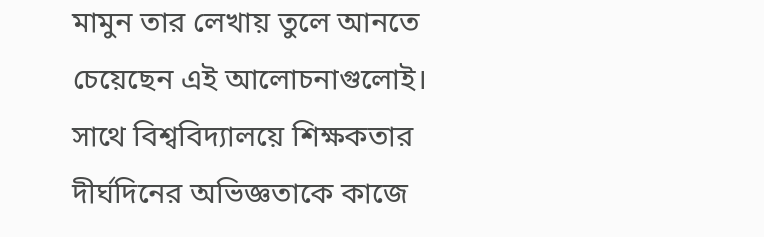মামুন তার লেখায় তুলে আনতে চেয়েছেন এই আলোচনাগুলোই। সাথে বিশ্ববিদ্যালয়ে শিক্ষকতার দীর্ঘদিনের অভিজ্ঞতাকে কাজে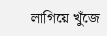লাগিয়ে খুঁজে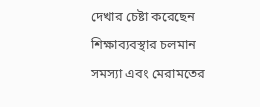দেখার চেষ্টা করেছেন শিক্ষাব্যবস্থার চলমান সমস্যা এবং মেরামতের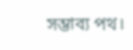সম্ভাব্য পথ।